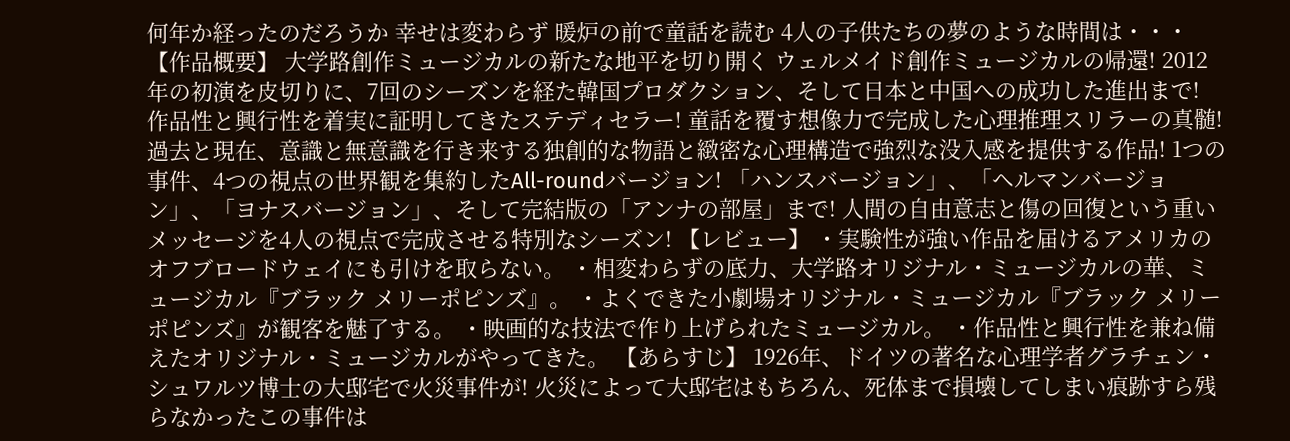何年か経ったのだろうか 幸せは変わらず 暖炉の前で童話を読む 4人の子供たちの夢のような時間は・・・ 【作品概要】 大学路創作ミュージカルの新たな地平を切り開く ウェルメイド創作ミュージカルの帰還! 2012年の初演を皮切りに、7回のシーズンを経た韓国プロダクション、そして日本と中国への成功した進出まで! 作品性と興行性を着実に証明してきたステディセラー! 童話を覆す想像力で完成した心理推理スリラーの真髄! 過去と現在、意識と無意識を行き来する独創的な物語と緻密な心理構造で強烈な没入感を提供する作品! 1つの事件、4つの視点の世界観を集約したAll-roundバージョン! 「ハンスバージョン」、「ヘルマンバージョン」、「ヨナスバージョン」、そして完結版の「アンナの部屋」まで! 人間の自由意志と傷の回復という重いメッセージを4人の視点で完成させる特別なシーズン! 【レビュー】 ・実験性が強い作品を届けるアメリカのオフブロードウェイにも引けを取らない。 ・相変わらずの底力、大学路オリジナル・ミュージカルの華、ミュージカル『ブラック メリーポピンズ』。 ・よくできた小劇場オリジナル・ミュージカル『ブラック メリーポピンズ』が観客を魅了する。 ・映画的な技法で作り上げられたミュージカル。 ・作品性と興行性を兼ね備えたオリジナル・ミュージカルがやってきた。 【あらすじ】 1926年、ドイツの著名な心理学者グラチェン・シュワルツ博士の大邸宅で火災事件が! 火災によって大邸宅はもちろん、死体まで損壊してしまい痕跡すら残らなかったこの事件は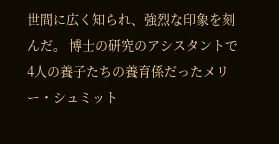世間に広く知られ、強烈な印象を刻んだ。 博士の研究のアシスタントで4人の養子たちの養育係だったメリー・シュミット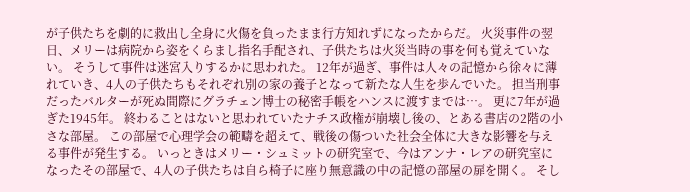が子供たちを劇的に救出し全身に火傷を負ったまま行方知れずになったからだ。 火災事件の翌日、メリーは病院から姿をくらまし指名手配され、子供たちは火災当時の事を何も覚えていない。 そうして事件は迷宮入りするかに思われた。 12年が過ぎ、事件は人々の記憶から徐々に薄れていき、4人の子供たちもそれぞれ別の家の養子となって新たな人生を歩んでいた。 担当刑事だったバルターが死ぬ間際にグラチェン博士の秘密手帳をハンスに渡すまでは…。 更に7年が過ぎた1945年。 終わることはないと思われていたナチス政権が崩壊し後の、とある書店の2階の小さな部屋。 この部屋で心理学会の範疇を超えて、戦後の傷ついた社会全体に大きな影響を与える事件が発生する。 いっときはメリー・シュミットの研究室で、今はアンナ・レアの研究室になったその部屋で、4人の子供たちは自ら椅子に座り無意識の中の記憶の部屋の扉を開く。 そし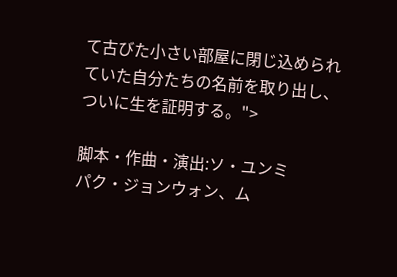て古びた小さい部屋に閉じ込められていた自分たちの名前を取り出し、ついに生を証明する。">

脚本・作曲・演出:ソ・ユンミ
パク・ジョンウォン、ム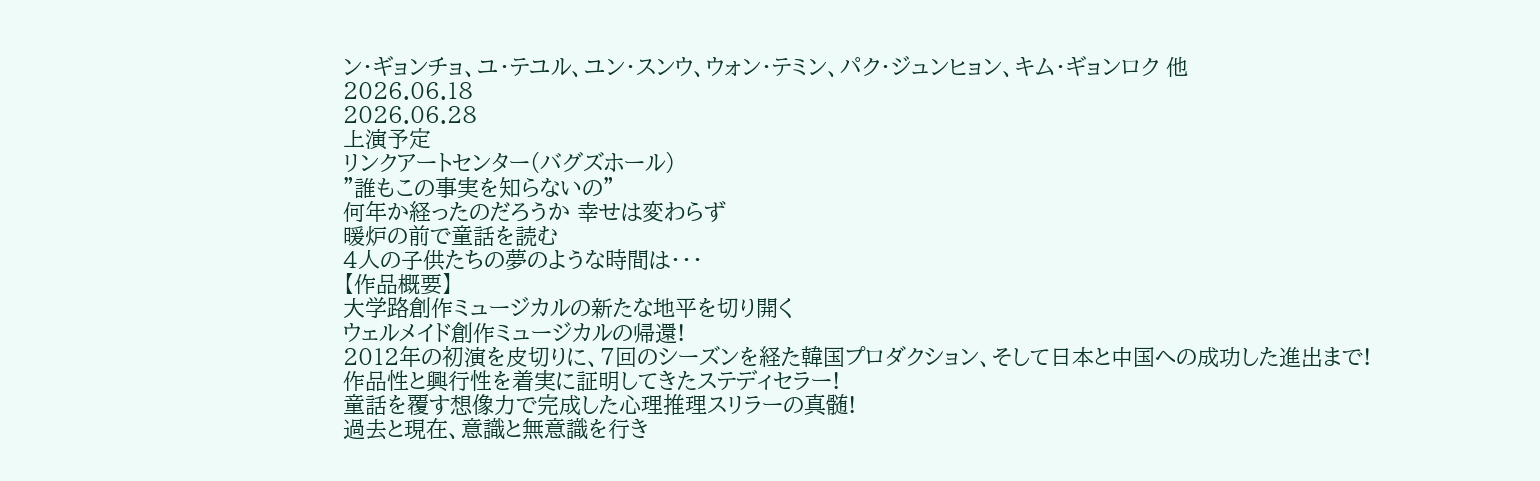ン・ギョンチョ、ユ・テユル、ユン・スンウ、ウォン・テミン、パク・ジュンヒョン、キム・ギョンロク 他
2026.06.18
2026.06.28
上演予定
リンクアートセンター(バグズホール)
"誰もこの事実を知らないの"
何年か経ったのだろうか 幸せは変わらず
暖炉の前で童話を読む
4人の子供たちの夢のような時間は・・・
【作品概要】
大学路創作ミュージカルの新たな地平を切り開く
ウェルメイド創作ミュージカルの帰還!
2012年の初演を皮切りに、7回のシーズンを経た韓国プロダクション、そして日本と中国への成功した進出まで!
作品性と興行性を着実に証明してきたステディセラー!
童話を覆す想像力で完成した心理推理スリラーの真髄!
過去と現在、意識と無意識を行き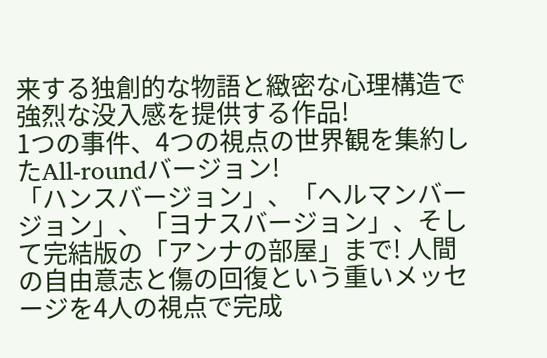来する独創的な物語と緻密な心理構造で強烈な没入感を提供する作品!
1つの事件、4つの視点の世界観を集約したAll-roundバージョン!
「ハンスバージョン」、「ヘルマンバージョン」、「ヨナスバージョン」、そして完結版の「アンナの部屋」まで! 人間の自由意志と傷の回復という重いメッセージを4人の視点で完成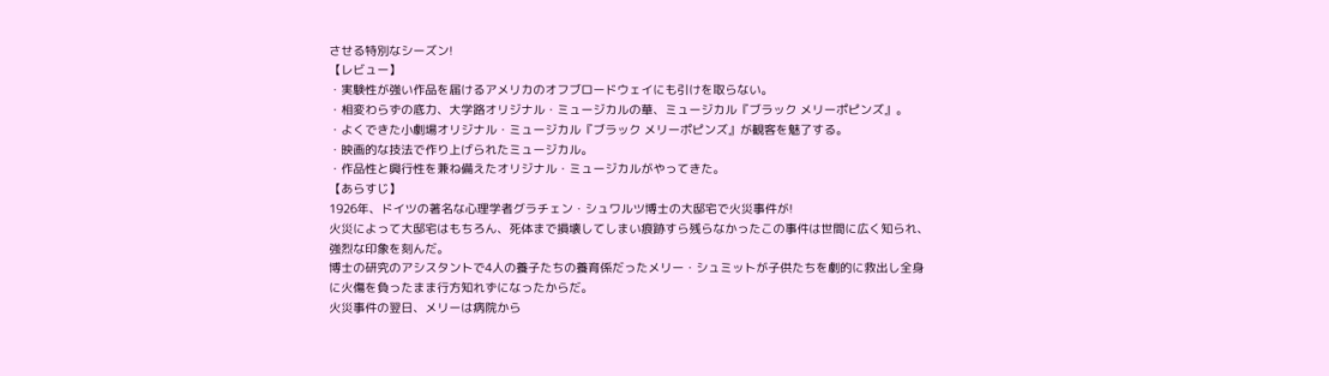させる特別なシーズン!
【レビュー】
・実験性が強い作品を届けるアメリカのオフブロードウェイにも引けを取らない。
・相変わらずの底力、大学路オリジナル・ミュージカルの華、ミュージカル『ブラック メリーポピンズ』。
・よくできた小劇場オリジナル・ミュージカル『ブラック メリーポピンズ』が観客を魅了する。
・映画的な技法で作り上げられたミュージカル。
・作品性と興行性を兼ね備えたオリジナル・ミュージカルがやってきた。
【あらすじ】
1926年、ドイツの著名な心理学者グラチェン・シュワルツ博士の大邸宅で火災事件が!
火災によって大邸宅はもちろん、死体まで損壊してしまい痕跡すら残らなかったこの事件は世間に広く知られ、強烈な印象を刻んだ。
博士の研究のアシスタントで4人の養子たちの養育係だったメリー・シュミットが子供たちを劇的に救出し全身に火傷を負ったまま行方知れずになったからだ。
火災事件の翌日、メリーは病院から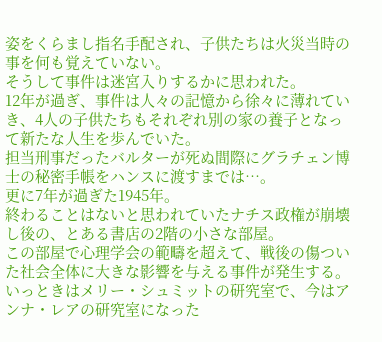姿をくらまし指名手配され、子供たちは火災当時の事を何も覚えていない。
そうして事件は迷宮入りするかに思われた。
12年が過ぎ、事件は人々の記憶から徐々に薄れていき、4人の子供たちもそれぞれ別の家の養子となって新たな人生を歩んでいた。
担当刑事だったバルターが死ぬ間際にグラチェン博士の秘密手帳をハンスに渡すまでは…。
更に7年が過ぎた1945年。
終わることはないと思われていたナチス政権が崩壊し後の、とある書店の2階の小さな部屋。
この部屋で心理学会の範疇を超えて、戦後の傷ついた社会全体に大きな影響を与える事件が発生する。
いっときはメリー・シュミットの研究室で、今はアンナ・レアの研究室になった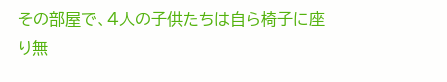その部屋で、4人の子供たちは自ら椅子に座り無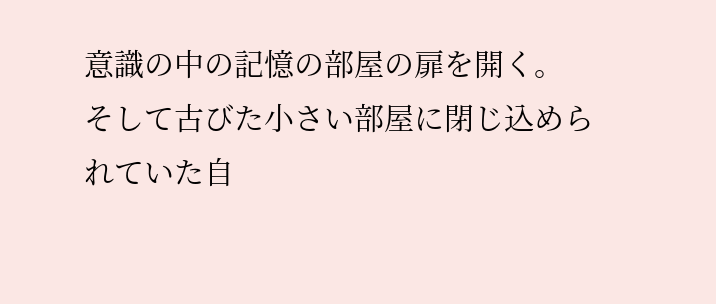意識の中の記憶の部屋の扉を開く。
そして古びた小さい部屋に閉じ込められていた自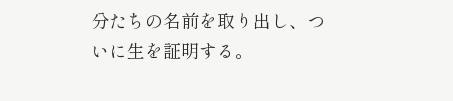分たちの名前を取り出し、ついに生を証明する。